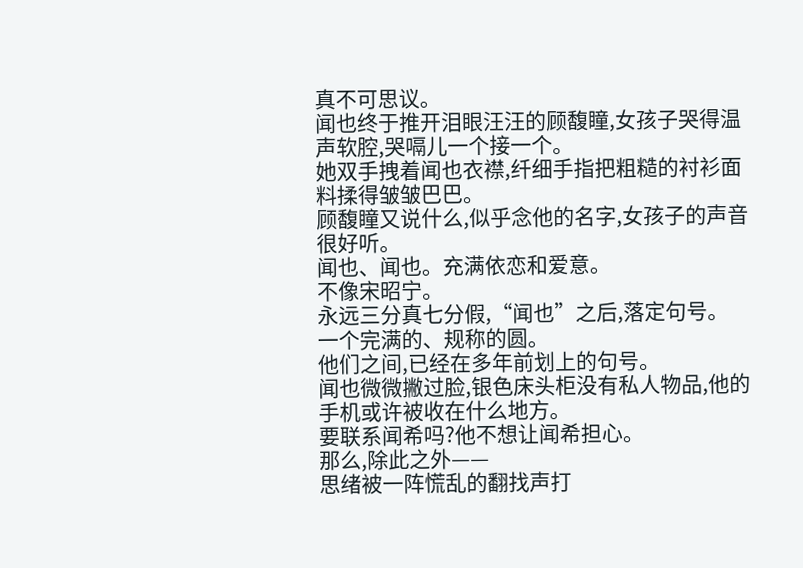真不可思议。
闻也终于推开泪眼汪汪的顾馥瞳,女孩子哭得温声软腔,哭嗝儿一个接一个。
她双手拽着闻也衣襟,纤细手指把粗糙的衬衫面料揉得皱皱巴巴。
顾馥瞳又说什么,似乎念他的名字,女孩子的声音很好听。
闻也、闻也。充满依恋和爱意。
不像宋昭宁。
永远三分真七分假,“闻也”之后,落定句号。
一个完满的、规称的圆。
他们之间,已经在多年前划上的句号。
闻也微微撇过脸,银色床头柜没有私人物品,他的手机或许被收在什么地方。
要联系闻希吗?他不想让闻希担心。
那么,除此之外——
思绪被一阵慌乱的翻找声打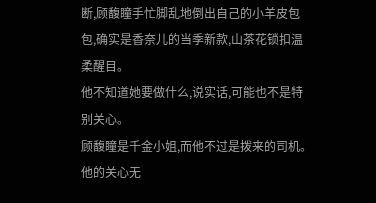断,顾馥瞳手忙脚乱地倒出自己的小羊皮包包,确实是香奈儿的当季新款,山茶花锁扣温柔醒目。
他不知道她要做什么,说实话,可能也不是特别关心。
顾馥瞳是千金小姐,而他不过是拨来的司机。他的关心无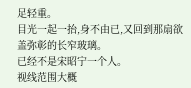足轻重。
目光一起一抬,身不由已,又回到那扇欲盖弥彰的长窄玻璃。
已经不是宋昭宁一个人。
视线范围大概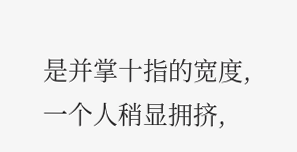是并掌十指的宽度,一个人稍显拥挤,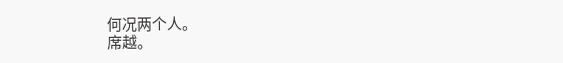何况两个人。
席越。